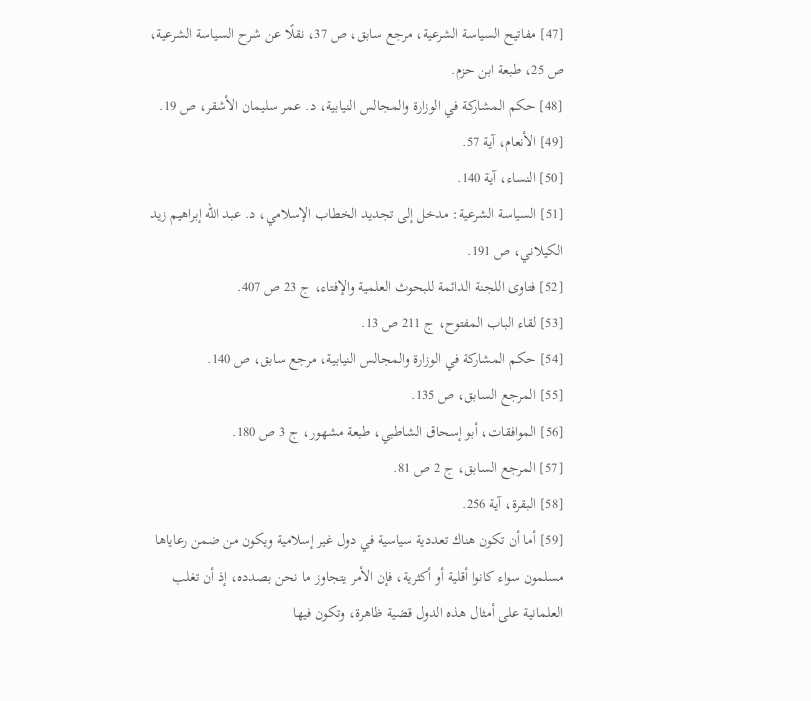[47] مفاتيح السياسة الشرعية، مرجع سابق، ص 37، نقلًا عن شرح السياسة الشرعية، ص 25، طبعة ابن حزم.
[48] حكم المشاركة في الوزارة والمجالس النيابية، د. عمر سليمان الأشقر، ص 19.
[49] الأنعام، آية 57.
[50] النساء، آية 140.
[51] السياسة الشرعية: مدخل إلى تجديد الخطاب الإسلامي، د. عبد الله إبراهيم زيد الكيلاني، ص 191.
[52] فتاوى اللجنة الدائمة للبحوث العلمية والإفتاء، ج 23 ص 407.
[53] لقاء الباب المفتوح، ج 211 ص 13.
[54] حكم المشاركة في الوزارة والمجالس النيابية، مرجع سابق، ص 140.
[55] المرجع السابق، ص 135.
[56] الموافقات، أبو إسحاق الشاطبي، طبعة مشهور، ج 3 ص 180.
[57] المرجع السابق، ج 2 ص 81.
[58] البقرة، آية 256.
[59] أما أن تكون هناك تعددية سياسية في دول غير إسلامية ويكون من ضمن رعاياها مسلمون سواء كانوا أقلية أو أكثرية، فإن الأمر يتجاوز ما نحن بصدده، إذ أن تغلب العلمانية على أمثال هذه الدول قضية ظاهرة، وتكون فيها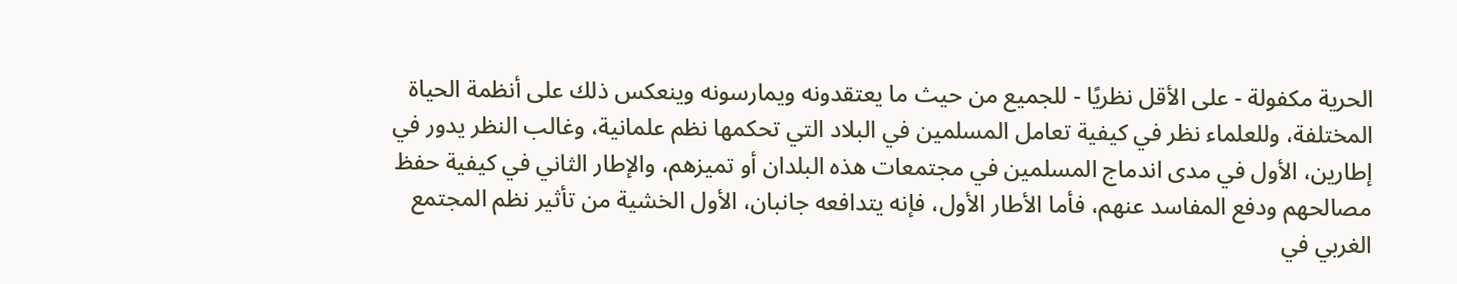الحرية مكفولة - على الأقل نظريًا - للجميع من حيث ما يعتقدونه ويمارسونه وينعكس ذلك على أنظمة الحياة المختلفة، وللعلماء نظر في كيفية تعامل المسلمين في البلاد التي تحكمها نظم علمانية، وغالب النظر يدور في إطارين، الأول في مدى اندماج المسلمين في مجتمعات هذه البلدان أو تميزهم، والإطار الثاني في كيفية حفظ مصالحهم ودفع المفاسد عنهم، فأما الأطار الأول، فإنه يتدافعه جانبان، الأول الخشية من تأثير نظم المجتمع الغربي في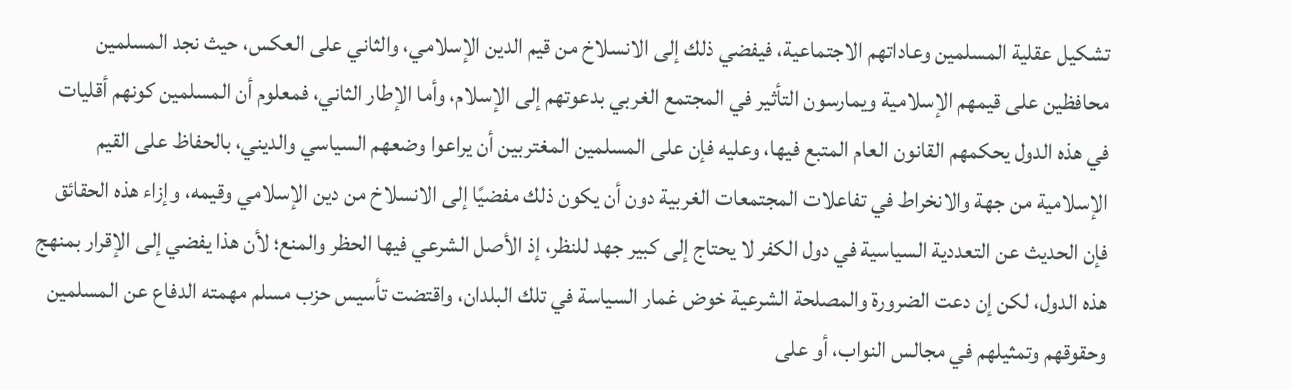تشكيل عقلية المسلمين وعاداتهم الاجتماعية، فيفضي ذلك إلى الانسلاخ من قيم الدين الإسلامي، والثاني على العكس، حيث نجد المسلمين محافظين على قيمهم الإسلامية ويمارسون التأثير في المجتمع الغربي بدعوتهم إلى الإسلام، وأما الإطار الثاني، فمعلوم أن المسلمين كونهم أقليات في هذه الدول يحكمهم القانون العام المتبع فيها، وعليه فإن على المسلمين المغتربين أن يراعوا وضعهم السياسي والديني، بالحفاظ على القيم الإسلامية من جهة والانخراط في تفاعلات المجتمعات الغربية دون أن يكون ذلك مفضيًا إلى الانسلاخ من دين الإسلامي وقيمه، وإزاء هذه الحقائق فإن الحديث عن التعددية السياسية في دول الكفر لا يحتاج إلى كبير جهد للنظر، إذ الأصل الشرعي فيها الحظر والمنع؛ لأن هذا يفضي إلى الإقرار بمنهج هذه الدول، لكن إن دعت الضرورة والمصلحة الشرعية خوض غمار السياسة في تلك البلدان، واقتضت تأسيس حزب مسلم مهمته الدفاع عن المسلمين وحقوقهم وتمثيلهم في مجالس النواب، أو على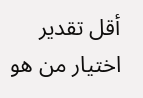أقل تقدير اختيار من هو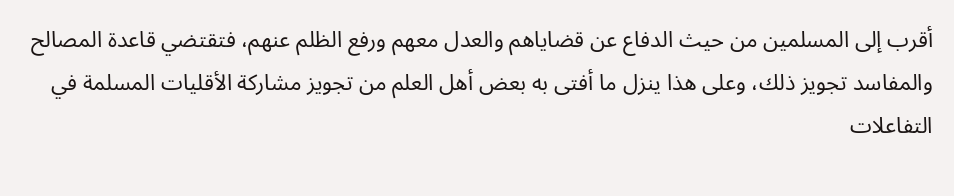أقرب إلى المسلمين من حيث الدفاع عن قضاياهم والعدل معهم ورفع الظلم عنهم، فتقتضي قاعدة المصالح والمفاسد تجويز ذلك، وعلى هذا ينزل ما أفتى به بعض أهل العلم من تجويز مشاركة الأقليات المسلمة في التفاعلات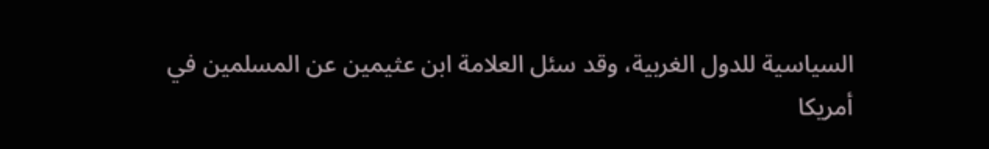السياسية للدول الغربية، وقد سئل العلامة ابن عثيمين عن المسلمين في أمريكا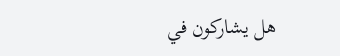هل يشاركون في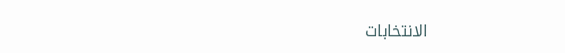الانتخابات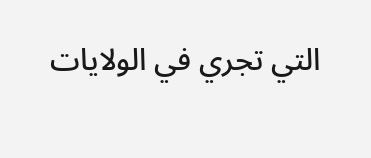التي تجري في الولايات